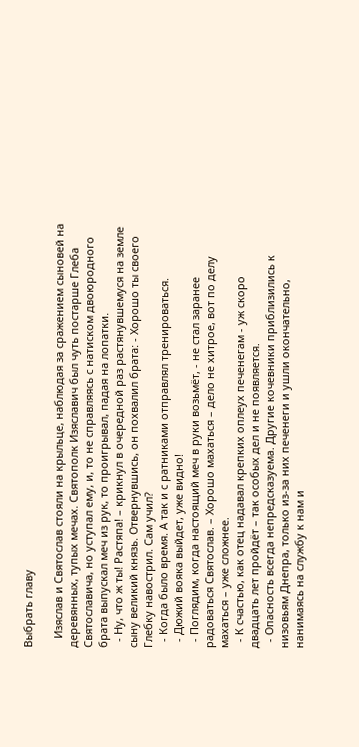Выбрать главу

   Изяслав и Святослав стояли на крыльце, наблюдая за сражением сыновей на деревянных, тупых мечах. Святополк Изяславич был чуть постарше Глеба Святославича, но уступал ему, и, то не справляясь с натиском двоюродного брата выпускал меч из рук, то проигрывал, падая на лопатки.
  - Ну, что ж ты! Растяпа! – крикнул в очередной раз растянувшемуся на земле сыну великий князь. Отвернувшись, он похвалил брата: - Хорошо ты своего Глебку навострил. Сам учил?
  - Когда было время. А так и с ратниками отправлял тренироваться.
  - Дюжий вояка выйдет, уже видно!
  - Поглядим, когда настоящий меч в руки возьмёт, - не стал заранее радоваться Святослав. – Хорошо махаться – дело не хитрое, вот по делу махаться – уже сложнее.
  - К счастью, как отец надавал крепких оплеух печенегам - уж скоро двадцать лет пройдёт – так особых дел и не появляется.
  - Опасность всегда непредсказуема. Другие кочевники приблизились к низовьям Днепра, только из-за них печенеги и ушли окончательно, нанимаясь на службу к нам и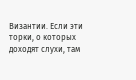Византии. Если эти торки, о которых доходят слухи, там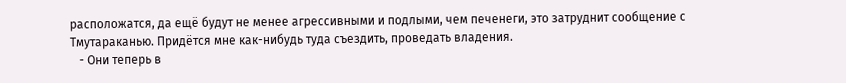расположатся, да ещё будут не менее агрессивными и подлыми, чем печенеги, это затруднит сообщение с Тмутараканью. Придётся мне как-нибудь туда съездить, проведать владения.
   - Они теперь в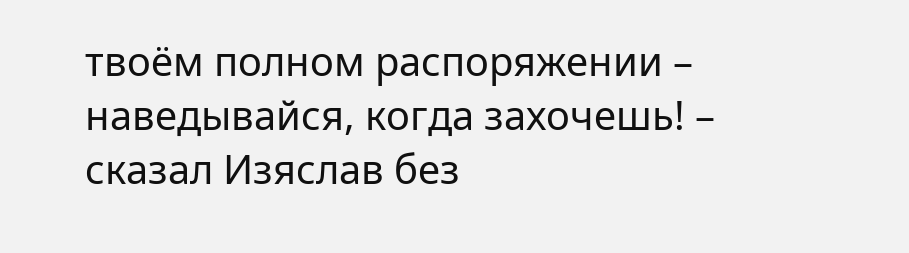твоём полном распоряжении – наведывайся, когда захочешь! – сказал Изяслав без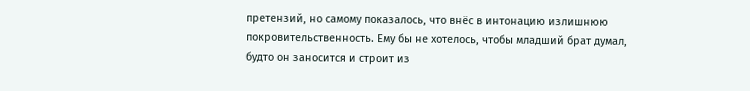претензий, но самому показалось, что внёс в интонацию излишнюю покровительственность. Ему бы не хотелось, чтобы младший брат думал, будто он заносится и строит из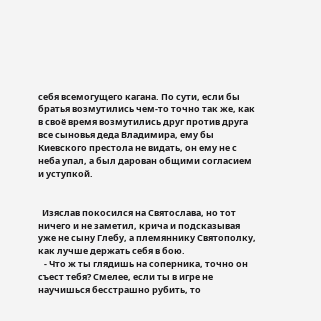себя всемогущего кагана. По сути, если бы братья возмутились чем-то точно так же, как в своё время возмутились друг против друга все сыновья деда Владимира, ему бы Киевского престола не видать, он ему не с неба упал, а был дарован общими согласием и уступкой.


  Изяслав покосился на Святослава, но тот ничего и не заметил, крича и подсказывая уже не сыну Глебу, а племяннику Святополку, как лучше держать себя в бою.
   - Что ж ты глядишь на соперника, точно он съест тебя? Смелее, если ты в игре не научишься бесстрашно рубить, то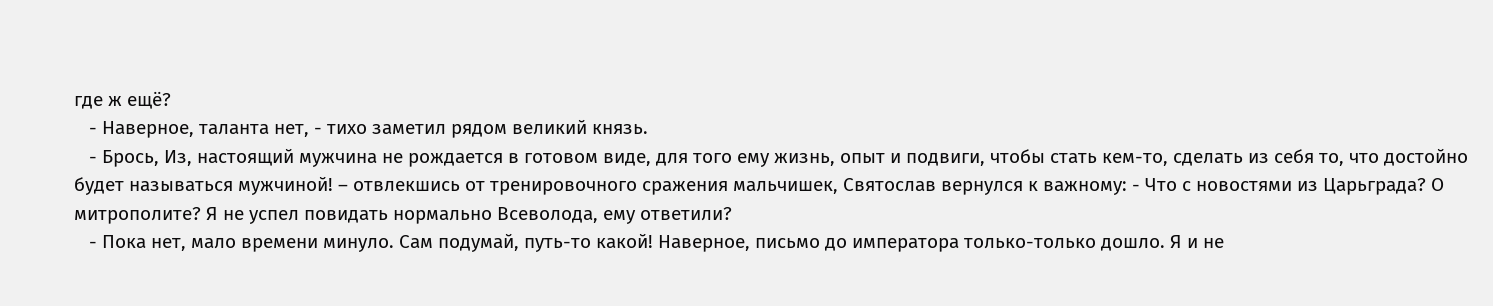где ж ещё?
   - Наверное, таланта нет, - тихо заметил рядом великий князь.
   - Брось, Из, настоящий мужчина не рождается в готовом виде, для того ему жизнь, опыт и подвиги, чтобы стать кем-то, сделать из себя то, что достойно будет называться мужчиной! – отвлекшись от тренировочного сражения мальчишек, Святослав вернулся к важному: - Что с новостями из Царьграда? О митрополите? Я не успел повидать нормально Всеволода, ему ответили?
   - Пока нет, мало времени минуло. Сам подумай, путь-то какой! Наверное, письмо до императора только-только дошло. Я и не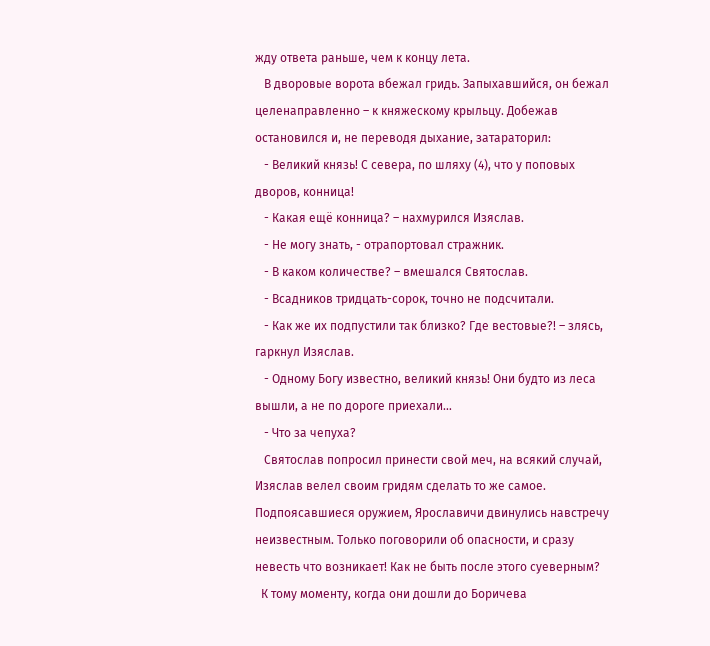жду ответа раньше, чем к концу лета.
   В дворовые ворота вбежал гридь. Запыхавшийся, он бежал целенаправленно – к княжескому крыльцу. Добежав остановился и, не переводя дыхание, затараторил:
   - Великий князь! С севера, по шляху (4), что у поповых дворов, конница!
   - Какая ещё конница? – нахмурился Изяслав.
   - Не могу знать, - отрапортовал стражник.
   - В каком количестве? – вмешался Святослав.
   - Всадников тридцать-сорок, точно не подсчитали.
   - Как же их подпустили так близко? Где вестовые?! – злясь, гаркнул Изяслав.
   - Одному Богу известно, великий князь! Они будто из леса вышли, а не по дороге приехали…
   - Что за чепуха?
   Святослав попросил принести свой меч, на всякий случай, Изяслав велел своим гридям сделать то же самое. Подпоясавшиеся оружием, Ярославичи двинулись навстречу неизвестным. Только поговорили об опасности, и сразу невесть что возникает! Как не быть после этого суеверным?
  К тому моменту, когда они дошли до Боричева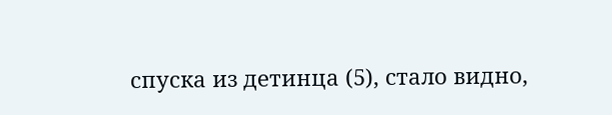спуска из детинца (5), стало видно,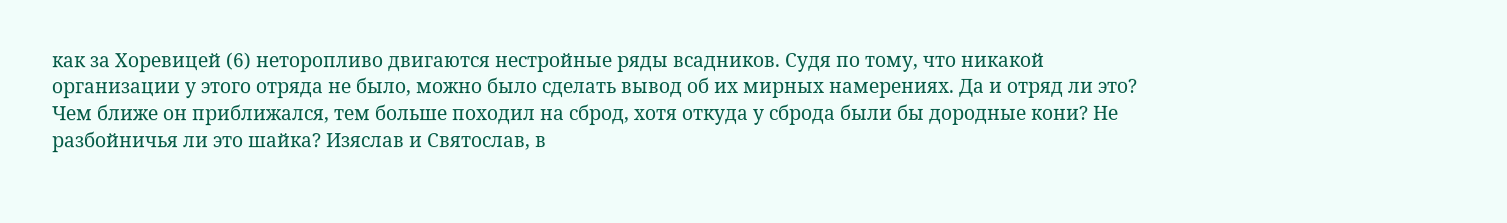как за Хоревицей (6) неторопливо двигаются нестройные ряды всадников. Судя по тому, что никакой организации у этого отряда не было, можно было сделать вывод об их мирных намерениях. Да и отряд ли это? Чем ближе он приближался, тем больше походил на сброд, хотя откуда у сброда были бы дородные кони? Не разбойничья ли это шайка? Изяслав и Святослав, в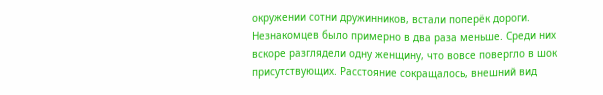окружении сотни дружинников, встали поперёк дороги. Незнакомцев было примерно в два раза меньше. Среди них вскоре разглядели одну женщину, что вовсе повергло в шок присутствующих. Расстояние сокращалось, внешний вид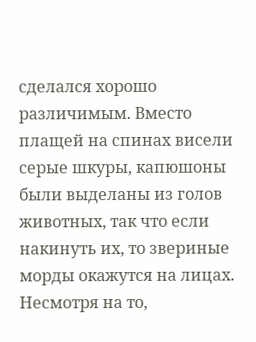сделался хорошо различимым. Вместо плащей на спинах висели серые шкуры, капюшоны были выделаны из голов животных, так что если накинуть их, то звериные морды окажутся на лицах. Несмотря на то,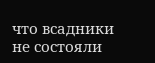что всадники не состояли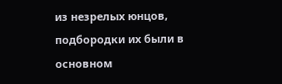из незрелых юнцов, подбородки их были в основном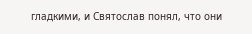гладкими, и Святослав понял, что они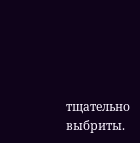тщательно выбриты.